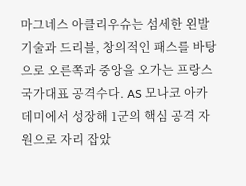마그네스 아클리우슈는 섬세한 왼발 기술과 드리블, 창의적인 패스를 바탕으로 오른쪽과 중앙을 오가는 프랑스 국가대표 공격수다. AS 모나코 아카데미에서 성장해 1군의 핵심 공격 자원으로 자리 잡았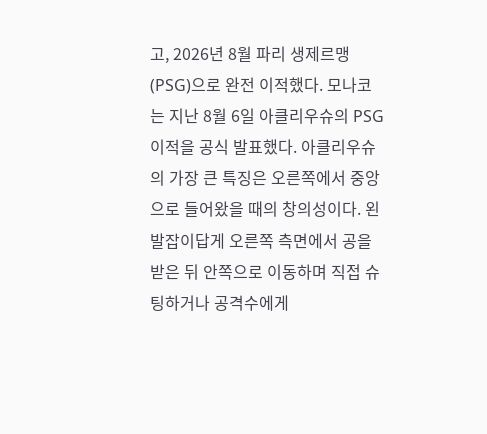고, 2026년 8월 파리 생제르맹(PSG)으로 완전 이적했다. 모나코는 지난 8월 6일 아클리우슈의 PSG 이적을 공식 발표했다. 아클리우슈의 가장 큰 특징은 오른쪽에서 중앙으로 들어왔을 때의 창의성이다. 왼발잡이답게 오른쪽 측면에서 공을 받은 뒤 안쪽으로 이동하며 직접 슈팅하거나 공격수에게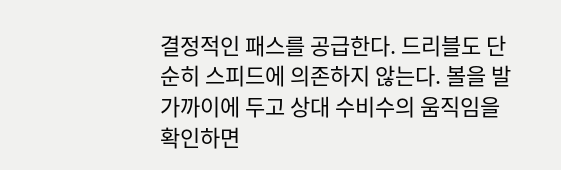결정적인 패스를 공급한다. 드리블도 단순히 스피드에 의존하지 않는다. 볼을 발 가까이에 두고 상대 수비수의 움직임을 확인하면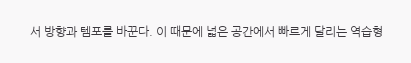서 방향과 템포를 바꾼다. 이 때문에 넓은 공간에서 빠르게 달리는 역습형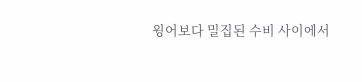윙어보다 밀집된 수비 사이에서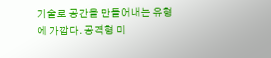기술로 공간을 만들어내는 유형에 가깝다. 공격형 미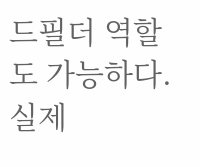드필더 역할도 가능하다. 실제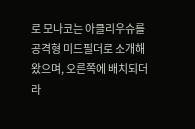로 모나코는 아클리우슈를 공격형 미드필더로 소개해왔으며, 오른쪽에 배치되더라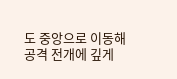도 중앙으로 이동해 공격 전개에 깊게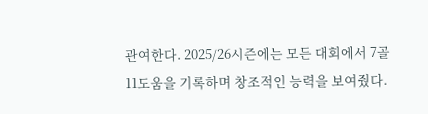관여한다. 2025/26시즌에는 모든 대회에서 7골 11도움을 기록하며 창조적인 능력을 보여줬다.